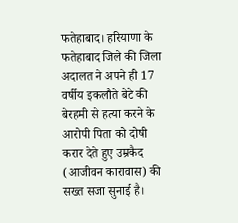फतेहाबाद। हरियाणा के फतेहाबाद जिले की जिला अदालत ने अपने ही 17 वर्षीय इकलौते बेटे की बेरहमी से हत्या करने के आरोपी पिता को दोषी करार देते हुए उम्रकैद (आजीवन कारावास) की सख्त सजा सुनाई है।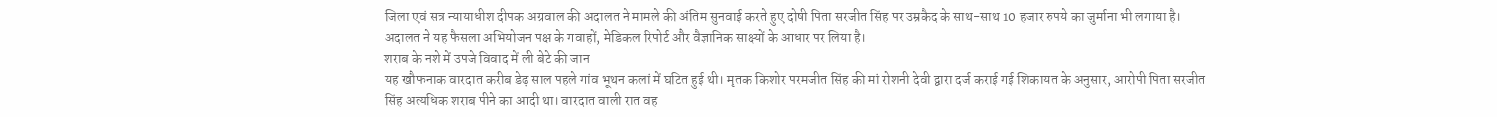जिला एवं सत्र न्यायाधीश दीपक अग्रवाल की अदालत ने मामले की अंतिम सुनवाई करते हुए दोषी पिता सरजीत सिंह पर उम्रकैद के साथ-साथ 10 हजार रुपये का जुर्माना भी लगाया है। अदालत ने यह फैसला अभियोजन पक्ष के गवाहों, मेडिकल रिपोर्ट और वैज्ञानिक साक्ष्यों के आधार पर लिया है।
शराब के नशे में उपजे विवाद में ली बेटे की जान
यह खौफनाक वारदात करीब डेढ़ साल पहले गांव भूथन कलां में घटित हुई थी। मृतक किशोर परमजीत सिंह की मां रोशनी देवी द्वारा दर्ज कराई गई शिकायत के अनुसार, आरोपी पिता सरजीत सिंह अत्यधिक शराब पीने का आदी था। वारदात वाली रात वह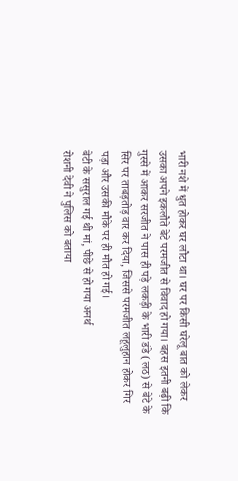भारी नशे में धुत होकर घर लौटा था। घर पर किसी घरेलू बात को लेकर उसका अपने इकलौते बेटे परमजीत से विवाद हो गया। बहस इतनी बढ़ी कि गुस्से में आकर सरजीत ने पास ही पड़े लकड़ी के भारी डंडे (लठ) से बेटे के सिर पर ताबड़तोड़ वार कर दिया, जिससे परमजीत लहूलुहान होकर गिर पड़ा और उसकी मौके पर ही मौत हो गई।
बेटी के ससुराल गई थी मां, पीछे से हो गया अनर्थ
रोशनी देवी ने पुलिस को बताया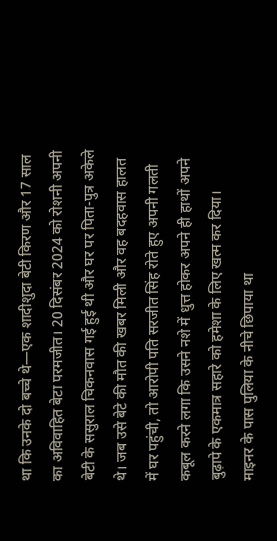था कि उनके दो बच्चे थे—एक शादीशुदा बेटी किरण और 17 साल का अविवाहित बेटा परमजीत। 20 दिसंबर 2024 को रोशनी अपनी बेटी के ससुराल चिकनवास गई हुई थी और घर पर पिता-पुत्र अकेले थे। जब उसे बेटे की मौत की खबर मिली और वह बदहवास हालत में घर पहुंची, तो आरोपी पति सरजीत सिंह रोते हुए अपनी गलती कबूल करने लगा कि उसने नशे में धुत्त होकर अपने ही हाथों अपने बुढ़ापे के एकमात्र सहारे को हमेशा के लिए खत्म कर दिया।
माइनर के पास पुलिया के नीचे छिपाया था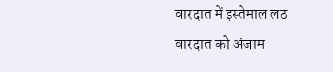वारदात में इस्तेमाल लठ
वारदात को अंजाम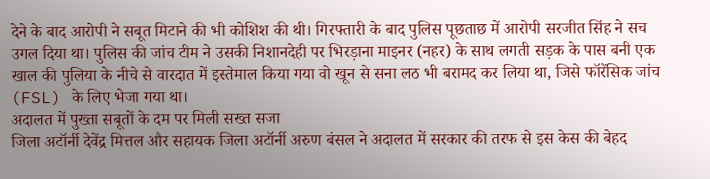देने के बाद आरोपी ने सबूत मिटाने की भी कोशिश की थी। गिरफ्तारी के बाद पुलिस पूछताछ में आरोपी सरजीत सिंह ने सच उगल दिया था। पुलिस की जांच टीम ने उसकी निशानदेही पर भिरड़ाना माइनर (नहर) के साथ लगती सड़क के पास बनी एक खाल की पुलिया के नीचे से वारदात में इस्तेमाल किया गया वो खून से सना लठ भी बरामद कर लिया था, जिसे फॉरेंसिक जांच (FSL) के लिए भेजा गया था।
अदालत में पुख्ता सबूतों के दम पर मिली सख्त सजा
जिला अटॉर्नी देवेंद्र मित्तल और सहायक जिला अटॉर्नी अरुण बंसल ने अदालत में सरकार की तरफ से इस केस की बेहद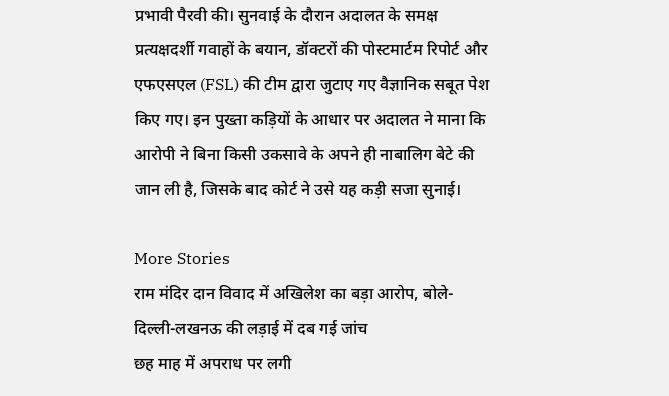प्रभावी पैरवी की। सुनवाई के दौरान अदालत के समक्ष प्रत्यक्षदर्शी गवाहों के बयान, डॉक्टरों की पोस्टमार्टम रिपोर्ट और एफएसएल (FSL) की टीम द्वारा जुटाए गए वैज्ञानिक सबूत पेश किए गए। इन पुख्ता कड़ियों के आधार पर अदालत ने माना कि आरोपी ने बिना किसी उकसावे के अपने ही नाबालिग बेटे की जान ली है, जिसके बाद कोर्ट ने उसे यह कड़ी सजा सुनाई।

More Stories
राम मंदिर दान विवाद में अखिलेश का बड़ा आरोप, बोले- दिल्ली-लखनऊ की लड़ाई में दब गई जांच
छह माह में अपराध पर लगी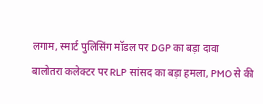लगाम, स्मार्ट पुलिसिंग मॉडल पर DGP का बड़ा दावा
बालोतरा कलेक्टर पर RLP सांसद का बड़ा हमला, PMO से की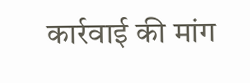कार्रवाई की मांग